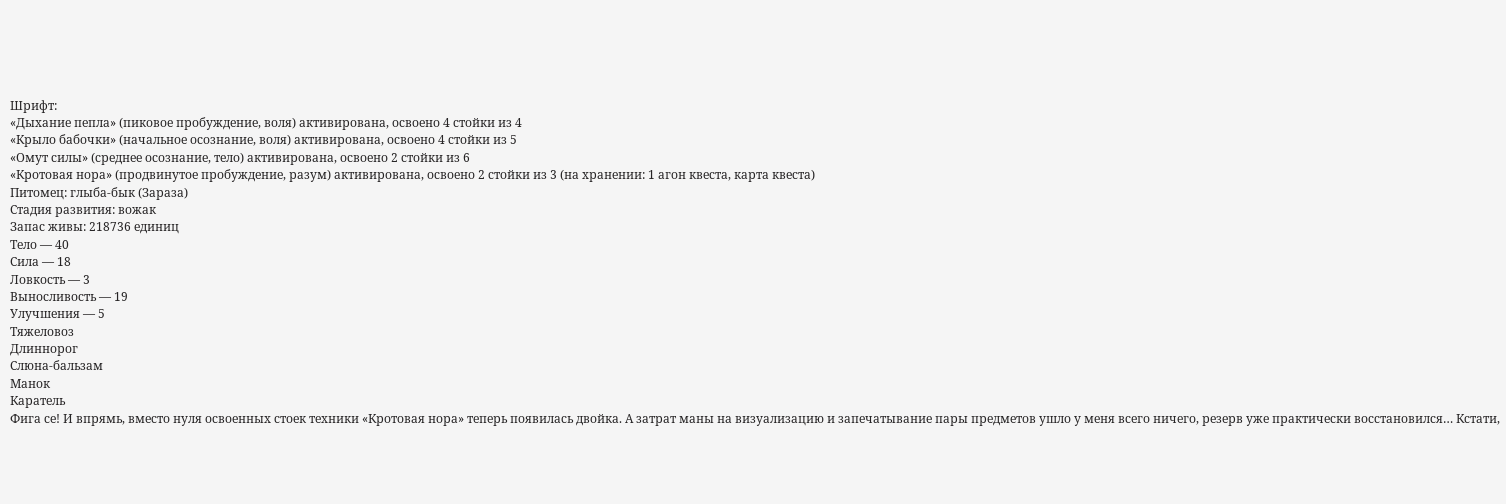Шрифт:
«Дыхание пепла» (пиковое пробуждение, воля) активирована, освоено 4 стойки из 4
«Крыло бабочки» (начальное осознание, воля) активирована, освоено 4 стойки из 5
«Омут силы» (среднее осознание, тело) активирована, освоено 2 стойки из 6
«Кротовая нора» (продвинутое пробуждение, разум) активирована, освоено 2 стойки из 3 (на хранении: 1 агон квеста, карта квеста)
Питомец: глыба-бык (Зараза)
Стадия развития: вожак
Запас живы: 218736 единиц
Тело — 40
Сила — 18
Ловкость — 3
Выносливость — 19
Улучшения — 5
Тяжеловоз
Длиннорог
Слюна-бальзам
Манок
Каратель
Фига се! И впрямь, вместо нуля освоенных стоек техники «Кротовая нора» теперь появилась двойка. А затрат маны на визуализацию и запечатывание пары предметов ушло у меня всего ничего, резерв уже практически восстановился… Кстати,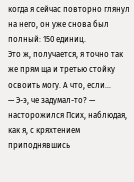когда я сейчас повторно глянул на него, он уже снова был полный: 150 единиц.
Это ж, получается, я точно так же прям ща и третью стойку освоить могу. А что, если…
— Э-э, че задумал-то? — насторожился Псих, наблюдая, как я, с кряхтением приподнявшись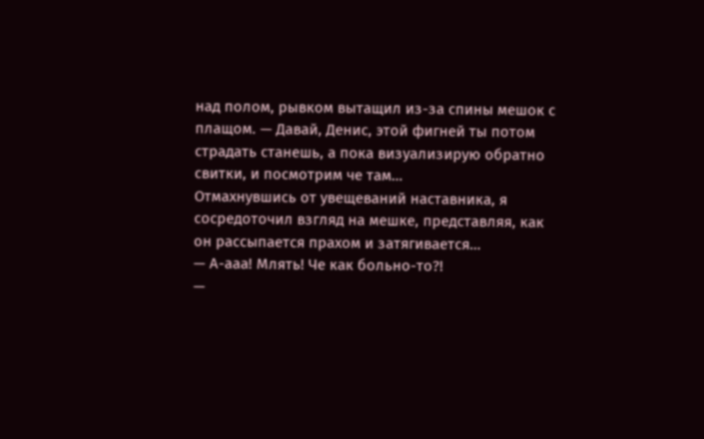над полом, рывком вытащил из-за спины мешок с плащом. — Давай, Денис, этой фигней ты потом страдать станешь, а пока визуализирую обратно свитки, и посмотрим че там…
Отмахнувшись от увещеваний наставника, я сосредоточил взгляд на мешке, представляя, как он рассыпается прахом и затягивается…
— А-ааа! Млять! Че как больно-то?!
—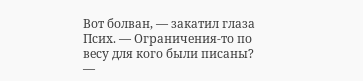Вот болван, — закатил глаза Псих. — Ограничения-то по весу для кого были писаны?
—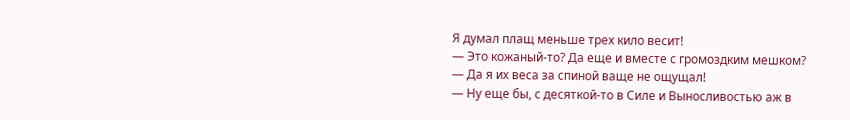Я думал плащ меньше трех кило весит!
— Это кожаный-то? Да еще и вместе с громоздким мешком?
— Да я их веса за спиной ваще не ощущал!
— Ну еще бы, с десяткой-то в Силе и Выносливостью аж в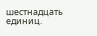шестнадцать единиц.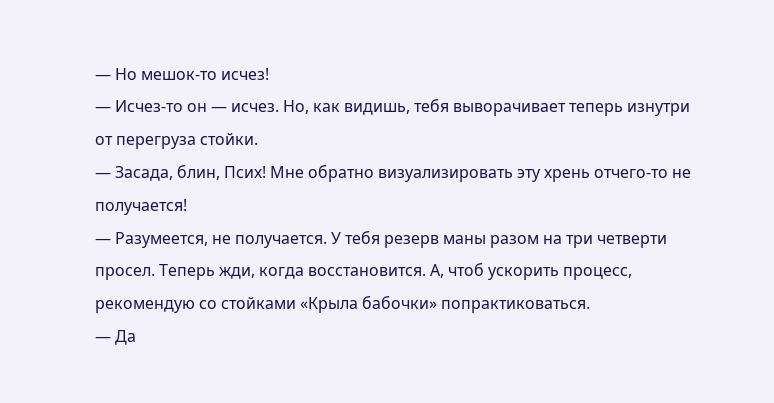— Но мешок-то исчез!
— Исчез-то он — исчез. Но, как видишь, тебя выворачивает теперь изнутри от перегруза стойки.
— Засада, блин, Псих! Мне обратно визуализировать эту хрень отчего-то не получается!
— Разумеется, не получается. У тебя резерв маны разом на три четверти просел. Теперь жди, когда восстановится. А, чтоб ускорить процесс, рекомендую со стойками «Крыла бабочки» попрактиковаться.
— Да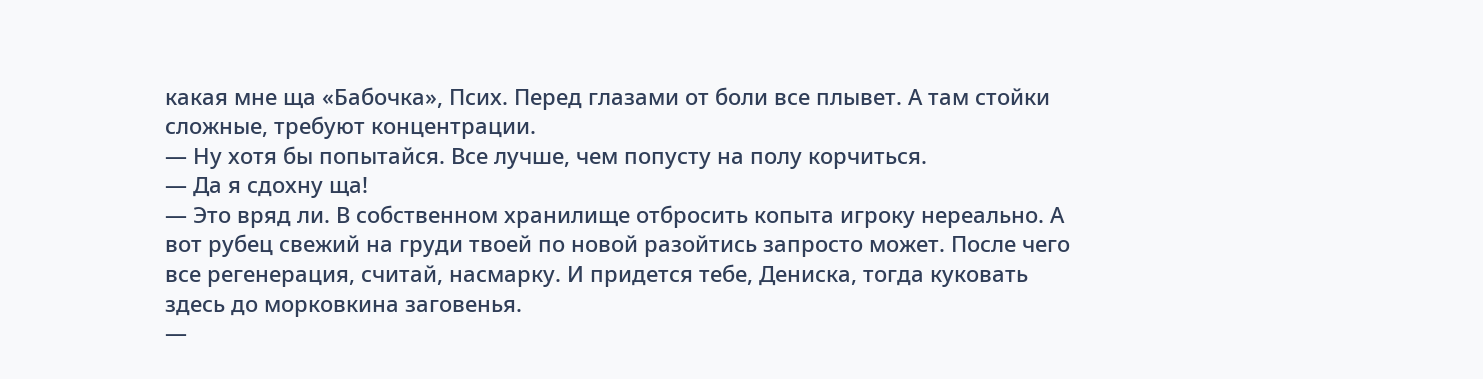какая мне ща «Бабочка», Псих. Перед глазами от боли все плывет. А там стойки сложные, требуют концентрации.
— Ну хотя бы попытайся. Все лучше, чем попусту на полу корчиться.
— Да я сдохну ща!
— Это вряд ли. В собственном хранилище отбросить копыта игроку нереально. А вот рубец свежий на груди твоей по новой разойтись запросто может. После чего все регенерация, считай, насмарку. И придется тебе, Дениска, тогда куковать здесь до морковкина заговенья.
—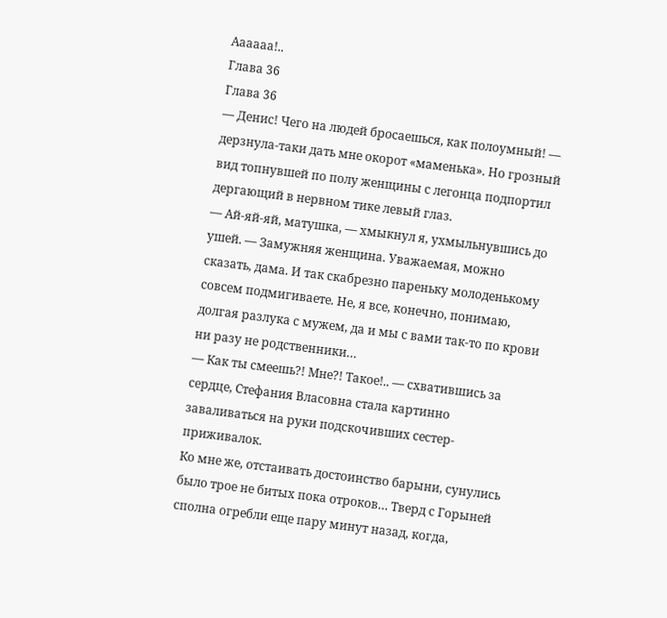Аааааа!..
Глава 36
Глава 36
— Денис! Чего на людей бросаешься, как полоумный! — дерзнула-таки дать мне окорот «маменька». Но грозный вид топнувшей по полу женщины с легонца подпортил дергающий в нервном тике левый глаз.
— Ай-яй-яй, матушка, — хмыкнул я, ухмыльнувшись до ушей. — Замужняя женщина. Уважаемая, можно сказать, дама. И так скабрезно пареньку молоденькому совсем подмигиваете. Не, я все, конечно, понимаю, долгая разлука с мужем, да и мы с вами так-то по крови ни разу не родственники…
— Как ты смеешь?! Мне?! Такое!.. — схватившись за сердце, Стефания Власовна стала картинно заваливаться на руки подскочивших сестер-приживалок.
Ко мне же, отстаивать достоинство барыни, сунулись было трое не битых пока отроков… Тверд с Горыней сполна огребли еще пару минут назад, когда,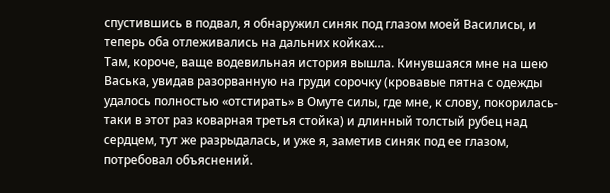спустившись в подвал, я обнаружил синяк под глазом моей Василисы, и теперь оба отлеживались на дальних койках…
Там, короче, ваще водевильная история вышла. Кинувшаяся мне на шею Васька, увидав разорванную на груди сорочку (кровавые пятна с одежды удалось полностью «отстирать» в Омуте силы, где мне, к слову, покорилась-таки в этот раз коварная третья стойка) и длинный толстый рубец над сердцем, тут же разрыдалась, и уже я, заметив синяк под ее глазом, потребовал объяснений.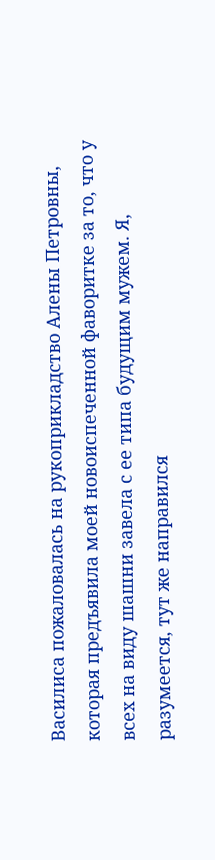Василиса пожаловалась на рукоприкладство Алены Петровны, которая предъявила моей новоиспеченной фаворитке за то, что у всех на виду шашни завела с ее типа будущим мужем. Я, разумеется, тут же направился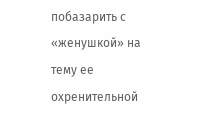побазарить с «женушкой» на тему ее охренительной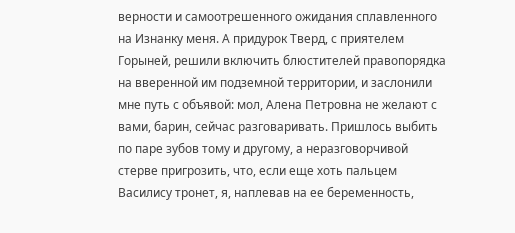верности и самоотрешенного ожидания сплавленного на Изнанку меня. А придурок Тверд, с приятелем Горыней, решили включить блюстителей правопорядка на вверенной им подземной территории, и заслонили мне путь с объявой: мол, Алена Петровна не желают с вами, барин, сейчас разговаривать. Пришлось выбить по паре зубов тому и другому, а неразговорчивой стерве пригрозить, что, если еще хоть пальцем Василису тронет, я, наплевав на ее беременность,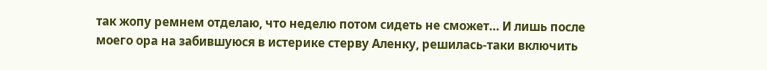так жопу ремнем отделаю, что неделю потом сидеть не сможет… И лишь после моего ора на забившуюся в истерике стерву Аленку, решилась-таки включить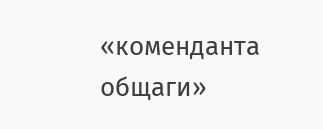«коменданта общаги»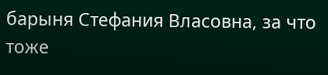барыня Стефания Власовна, за что тоже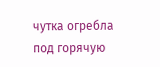чутка огребла под горячую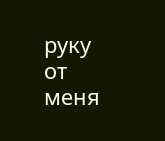руку от меня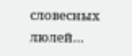словесных люлей…